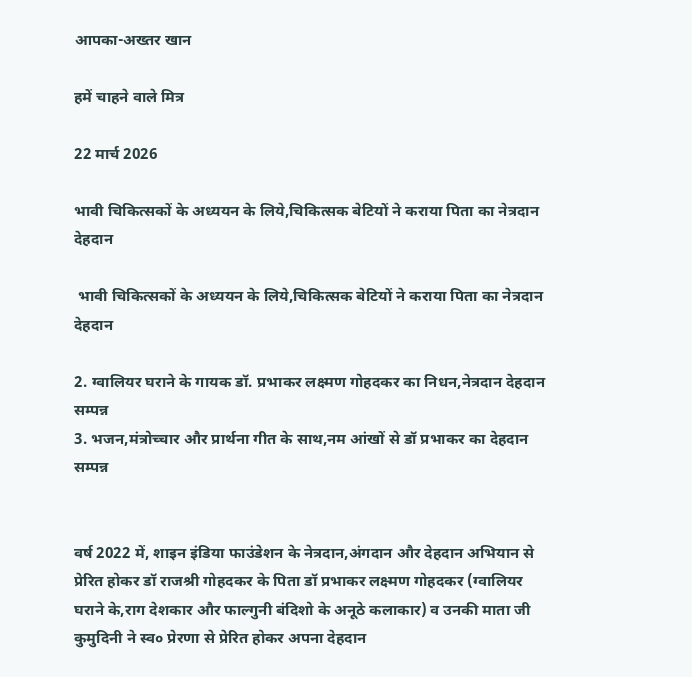आपका-अख्तर खान

हमें चाहने वाले मित्र

22 मार्च 2026

भावी चिकित्सकों के अध्ययन के लिये,चिकित्सक बेटियों ने कराया पिता का नेत्रदान देहदान

 भावी चिकित्सकों के अध्ययन के लिये,चिकित्सक बेटियों ने कराया पिता का नेत्रदान देहदान

2. ग्वालियर घराने के गायक डॉ. प्रभाकर लक्ष्मण गोहदकर का निधन,नेत्रदान देहदान सम्पन्न
3. भजन,मंत्रोच्चार और प्रार्थना गीत के साथ,नम आंखों से डॉ प्रभाकर का देहदान सम्पन्न


वर्ष 2022 में, शाइन इंडिया फाउंडेशन के नेत्रदान,अंगदान और देहदान अभियान से प्रेरित होकर डॉ राजश्री गोहदकर के पिता डॉ प्रभाकर लक्ष्मण गोहदकर (ग्वालियर घराने के,राग देशकार और फाल्गुनी बंदिशो के अनूठे कलाकार) व उनकी माता जी कुमुदिनी ने स्व० प्रेरणा से प्रेरित होकर अपना देहदान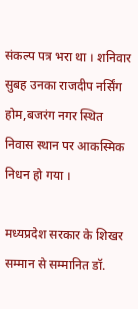संकल्प पत्र भरा था । शनिवार सुबह उनका राजदीप नर्सिंग होम,बजरंग नगर स्थित निवास स्थान पर आकस्मिक निधन हो गया ।

मध्यप्रदेश सरकार के शिखर सम्मान से सम्मानित डॉ.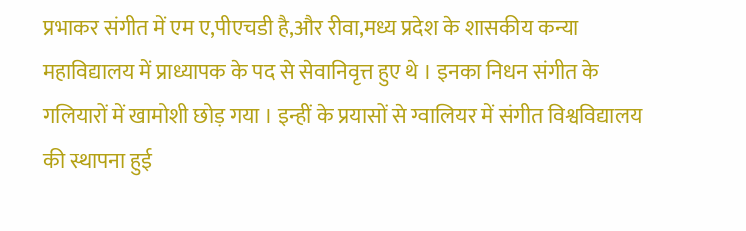प्रभाकर संगीत में एम ए,पीएचडी है,और रीवा,मध्य प्रदेश के शासकीय कन्या महाविद्यालय में प्राध्यापक के पद से सेवानिवृत्त हुए थे । इनका निधन संगीत के गलियारों में खामोशी छोड़ गया । इन्हीं के प्रयासों से ग्वालियर में संगीत विश्वविद्यालय की स्थापना हुई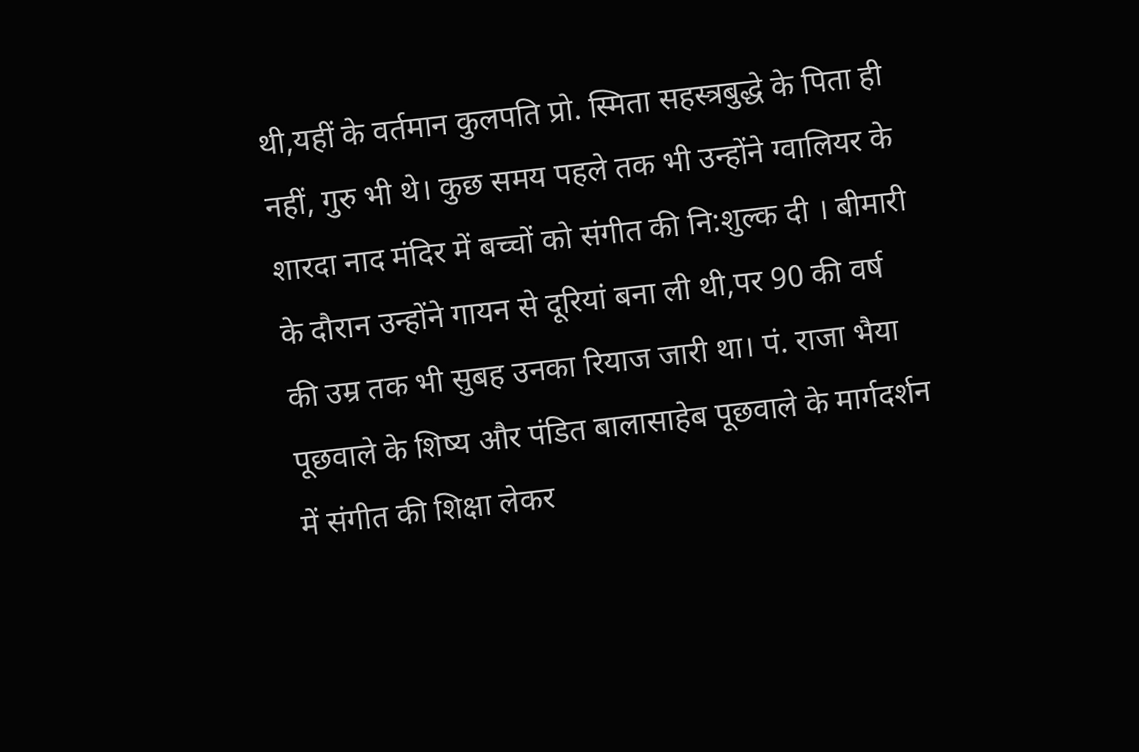थी,यहीं के वर्तमान कुलपति प्रो. स्मिता सहस्त्रबुद्धे के पिता ही नहीं, गुरु भी थे। कुछ समय पहले तक भी उन्होंने ग्वालियर के शारदा नाद मंदिर में बच्चों को संगीत की नि:शुल्क दी । बीमारी के दौरान उन्होंने गायन से दूरियां बना ली थी,पर 90 की वर्ष की उम्र तक भी सुबह उनका रियाज जारी था। पं. राजा भैया पूछवाले के शिष्य और पंडित बालासाहेब पूछवाले के मार्गदर्शन में संगीत की शिक्षा लेकर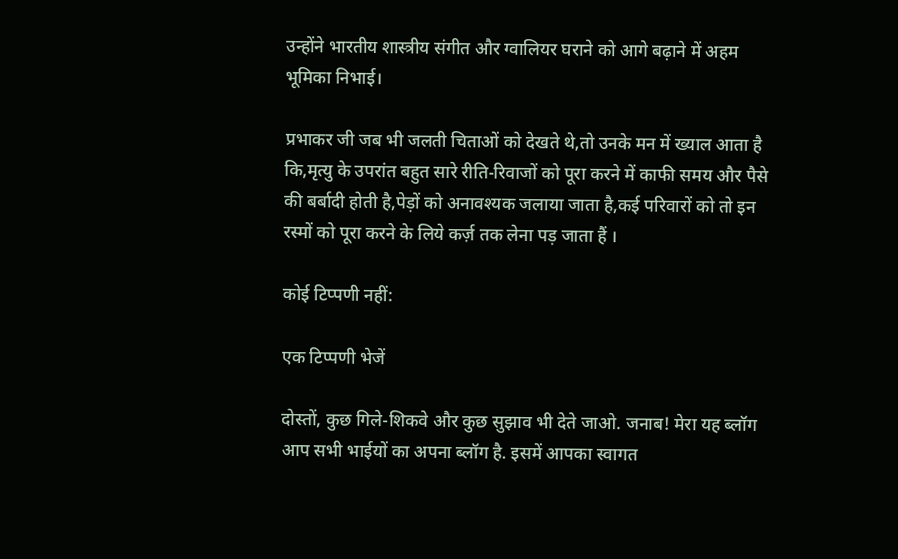उन्होंने भारतीय शास्त्रीय संगीत और ग्वालियर घराने को आगे बढ़ाने में अहम भूमिका निभाई।

प्रभाकर जी जब भी जलती चिताओं को देखते थे,तो उनके मन में ख्याल आता है कि,मृत्यु के उपरांत बहुत सारे रीति-रिवाजों को पूरा करने में काफी समय और पैसे की बर्बादी होती है,पेड़ों को अनावश्यक जलाया जाता है,कई परिवारों को तो इन रस्मों को पूरा करने के लिये कर्ज़ तक लेना पड़ जाता हैं ।

कोई टिप्पणी नहीं:

एक टिप्पणी भेजें

दोस्तों, कुछ गिले-शिकवे और कुछ सुझाव भी देते जाओ. जनाब! मेरा यह ब्लॉग आप सभी भाईयों का अपना ब्लॉग है. इसमें आपका स्वागत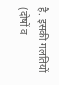है. इसकी गलतियों (दोषों व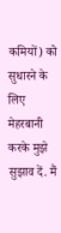कमियों) को सुधारने के लिए मेहरबानी करके मुझे सुझाव दें. मैं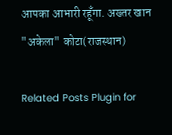आपका आभारी रहूँगा. अख्तर खान "अकेला" कोटा(राजस्थान)

Related Posts Plugin for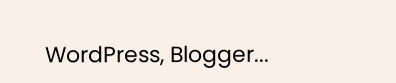WordPress, Blogger...